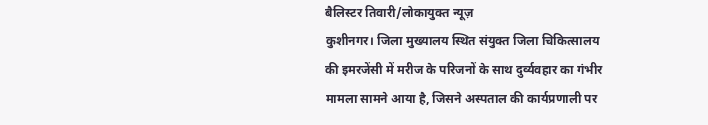बैलिस्टर तिवारी/लोकायुक्त न्यूज़
कुशीनगर। जिला मुख्यालय स्थित संयुक्त जिला चिकित्सालय की इमरजेंसी में मरीज के परिजनों के साथ दुर्व्यवहार का गंभीर मामला सामने आया है, जिसने अस्पताल की कार्यप्रणाली पर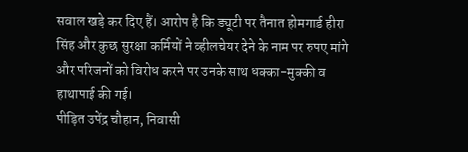सवाल खड़े कर दिए हैं। आरोप है कि ड्यूटी पर तैनात होमगार्ड हीरा सिंह और कुछ सुरक्षा कर्मियों ने व्हीलचेयर देने के नाम पर रुपए मांगे और परिजनों को विरोध करने पर उनके साथ धक्का-मुक्की व हाथापाई की गई।
पीड़ित उपेंद्र चौहान, निवासी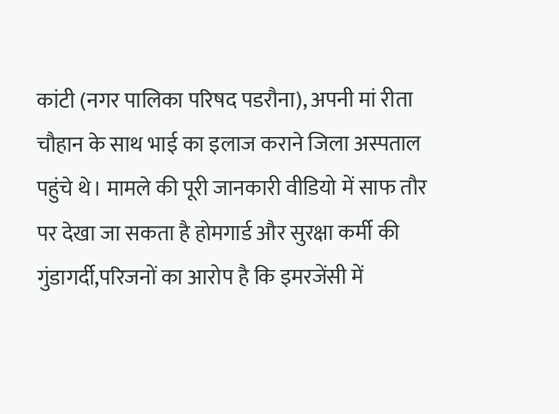कांटी (नगर पालिका परिषद पडरौना), अपनी मां रीता चौहान के साथ भाई का इलाज कराने जिला अस्पताल पहुंचे थे। मामले की पूरी जानकारी वीडियो में साफ तौर पर देखा जा सकता है होमगार्ड और सुरक्षा कर्मी की गुंडागर्दी,परिजनों का आरोप है कि इमरजेंसी में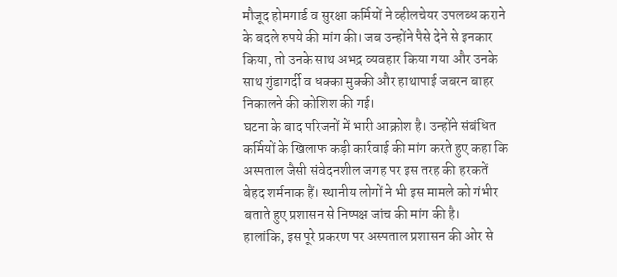मौजूद होमगार्ड व सुरक्षा कर्मियों ने व्हीलचेयर उपलब्ध कराने के बदले रुपये की मांग की। जब उन्होंने पैसे देने से इनकार किया, तो उनके साथ अभद्र व्यवहार किया गया और उनके साथ गुंडागर्दी व धक्का मुक्की और हाथापाई जबरन बाहर निकालने की कोशिश की गई।
घटना के बाद परिजनों में भारी आक्रोश है। उन्होंने संबंधित कर्मियों के खिलाफ कड़ी कार्रवाई की मांग करते हुए कहा कि अस्पताल जैसी संवेदनशील जगह पर इस तरह की हरकतें बेहद शर्मनाक हैं। स्थानीय लोगों ने भी इस मामले को गंभीर बताते हुए प्रशासन से निष्पक्ष जांच की मांग की है।
हालांकि, इस पूरे प्रकरण पर अस्पताल प्रशासन की ओर से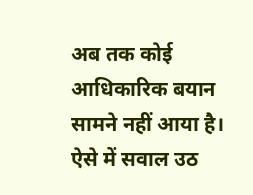अब तक कोई आधिकारिक बयान सामने नहीं आया है। ऐसे में सवाल उठ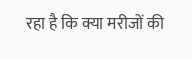रहा है कि क्या मरीजों की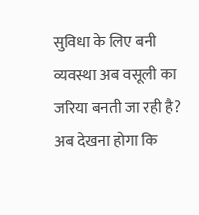सुविधा के लिए बनी व्यवस्था अब वसूली का जरिया बनती जा रही है? अब देखना होगा कि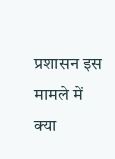प्रशासन इस मामले में क्या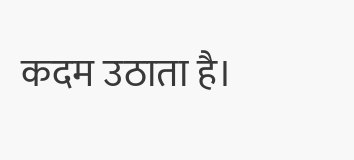कदम उठाता है।